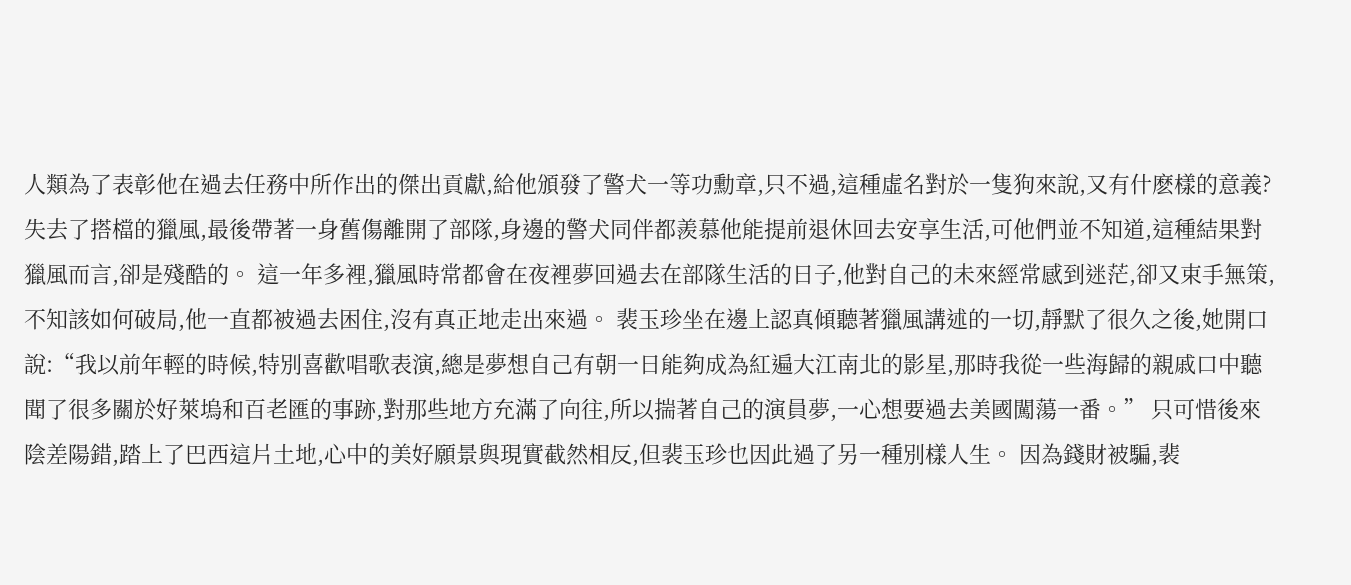人類為了表彰他在過去任務中所作出的傑出貢獻,給他頒發了警犬一等功勳章,只不過,這種虛名對於一隻狗來說,又有什麽樣的意義? 失去了搭檔的獵風,最後帶著一身舊傷離開了部隊,身邊的警犬同伴都羨慕他能提前退休回去安享生活,可他們並不知道,這種結果對獵風而言,卻是殘酷的。 這一年多裡,獵風時常都會在夜裡夢回過去在部隊生活的日子,他對自己的未來經常感到迷茫,卻又束手無策,不知該如何破局,他一直都被過去困住,沒有真正地走出來過。 裴玉珍坐在邊上認真傾聽著獵風講述的一切,靜默了很久之後,她開口說:“我以前年輕的時候,特別喜歡唱歌表演,總是夢想自己有朝一日能夠成為紅遍大江南北的影星,那時我從一些海歸的親戚口中聽聞了很多關於好萊塢和百老匯的事跡,對那些地方充滿了向往,所以揣著自己的演員夢,一心想要過去美國闖蕩一番。” 只可惜後來陰差陽錯,踏上了巴西這片土地,心中的美好願景與現實截然相反,但裴玉珍也因此過了另一種別樣人生。 因為錢財被騙,裴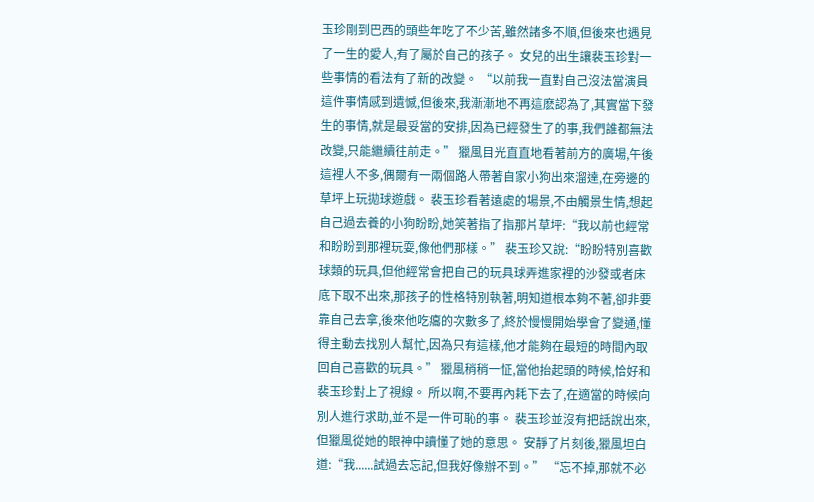玉珍剛到巴西的頭些年吃了不少苦,雖然諸多不順,但後來也遇見了一生的愛人,有了屬於自己的孩子。 女兒的出生讓裴玉珍對一些事情的看法有了新的改變。 “以前我一直對自己沒法當演員這件事情感到遺憾,但後來,我漸漸地不再這麽認為了,其實當下發生的事情,就是最妥當的安排,因為已經發生了的事,我們誰都無法改變,只能繼續往前走。” 獵風目光直直地看著前方的廣場,午後這裡人不多,偶爾有一兩個路人帶著自家小狗出來溜達,在旁邊的草坪上玩拋球遊戲。 裴玉珍看著遠處的場景,不由觸景生情,想起自己過去養的小狗盼盼,她笑著指了指那片草坪:“我以前也經常和盼盼到那裡玩耍,像他們那樣。” 裴玉珍又說:“盼盼特別喜歡球類的玩具,但他經常會把自己的玩具球弄進家裡的沙發或者床底下取不出來,那孩子的性格特別執著,明知道根本夠不著,卻非要靠自己去拿,後來他吃癟的次數多了,終於慢慢開始學會了變通,懂得主動去找別人幫忙,因為只有這樣,他才能夠在最短的時間內取回自己喜歡的玩具。” 獵風稍稍一怔,當他抬起頭的時候,恰好和裴玉珍對上了視線。 所以啊,不要再內耗下去了,在適當的時候向別人進行求助,並不是一件可恥的事。 裴玉珍並沒有把話說出來,但獵風從她的眼神中讀懂了她的意思。 安靜了片刻後,獵風坦白道:“我......試過去忘記,但我好像辦不到。” “忘不掉,那就不必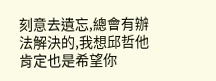刻意去遺忘,總會有辦法解決的,我想邱哲他肯定也是希望你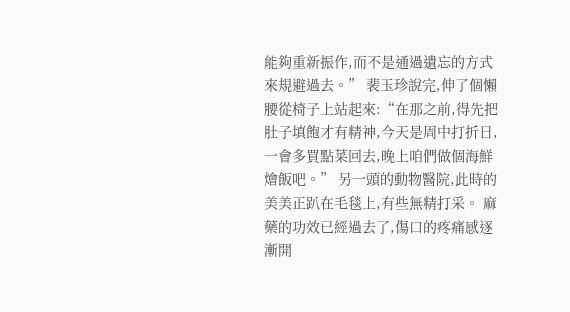能夠重新振作,而不是通過遺忘的方式來規避過去。” 裴玉珍說完,伸了個懶腰從椅子上站起來:“在那之前,得先把肚子填飽才有精神,今天是周中打折日,一會多買點菜回去,晚上咱們做個海鮮燴飯吧。” 另一頭的動物醫院,此時的美美正趴在毛毯上,有些無精打采。 麻藥的功效已經過去了,傷口的疼痛感逐漸開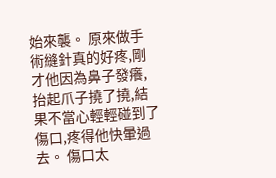始來襲。 原來做手術縫針真的好疼,剛才他因為鼻子發癢,抬起爪子撓了撓,結果不當心輕輕碰到了傷口,疼得他快暈過去。 傷口太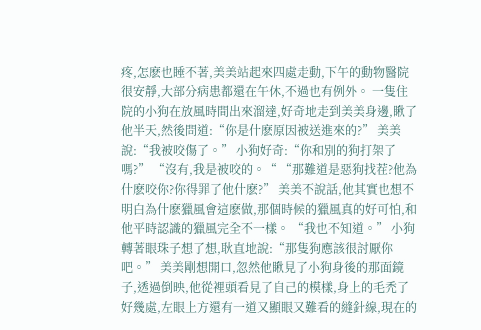疼,怎麽也睡不著,美美站起來四處走動,下午的動物醫院很安靜,大部分病患都還在午休,不過也有例外。 一隻住院的小狗在放風時間出來溜達,好奇地走到美美身邊,瞅了他半天,然後問道:“你是什麽原因被送進來的?” 美美說:“我被咬傷了。” 小狗好奇:“你和別的狗打架了嗎?” “沒有,我是被咬的。“ “那難道是惡狗找茬?他為什麽咬你?你得罪了他什麽?” 美美不說話,他其實也想不明白為什麽獵風會這麽做,那個時候的獵風真的好可怕,和他平時認識的獵風完全不一樣。 “我也不知道。” 小狗轉著眼珠子想了想,耿直地說:“那隻狗應該很討厭你吧。” 美美剛想開口,忽然他瞅見了小狗身後的那面鏡子,透過倒映,他從裡頭看見了自己的模樣,身上的毛禿了好幾處,左眼上方還有一道又顯眼又難看的縫針線,現在的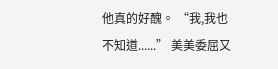他真的好醜。 “我,我也不知道......” 美美委屈又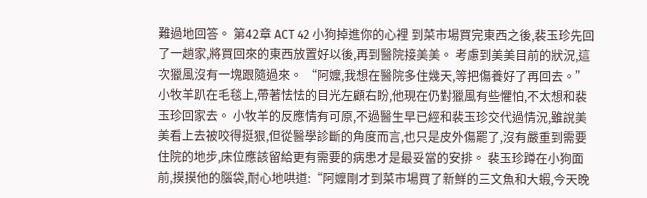難過地回答。 第42章 ACT 42 小狗掉進你的心裡 到菜市場買完東西之後,裴玉珍先回了一趟家,將買回來的東西放置好以後,再到醫院接美美。 考慮到美美目前的狀況,這次獵風沒有一塊跟隨過來。 “阿嬤,我想在醫院多住幾天,等把傷養好了再回去。” 小牧羊趴在毛毯上,帶著怯怯的目光左顧右盼,他現在仍對獵風有些懼怕,不太想和裴玉珍回家去。 小牧羊的反應情有可原,不過醫生早已經和裴玉珍交代過情況,雖說美美看上去被咬得挺狠,但從醫學診斷的角度而言,也只是皮外傷罷了,沒有嚴重到需要住院的地步,床位應該留給更有需要的病患才是最妥當的安排。 裴玉珍蹲在小狗面前,摸摸他的腦袋,耐心地哄道:“阿嬤剛才到菜市場買了新鮮的三文魚和大蝦,今天晚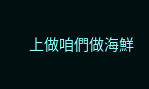上做咱們做海鮮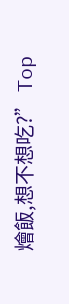燴飯,想不想吃?” Top